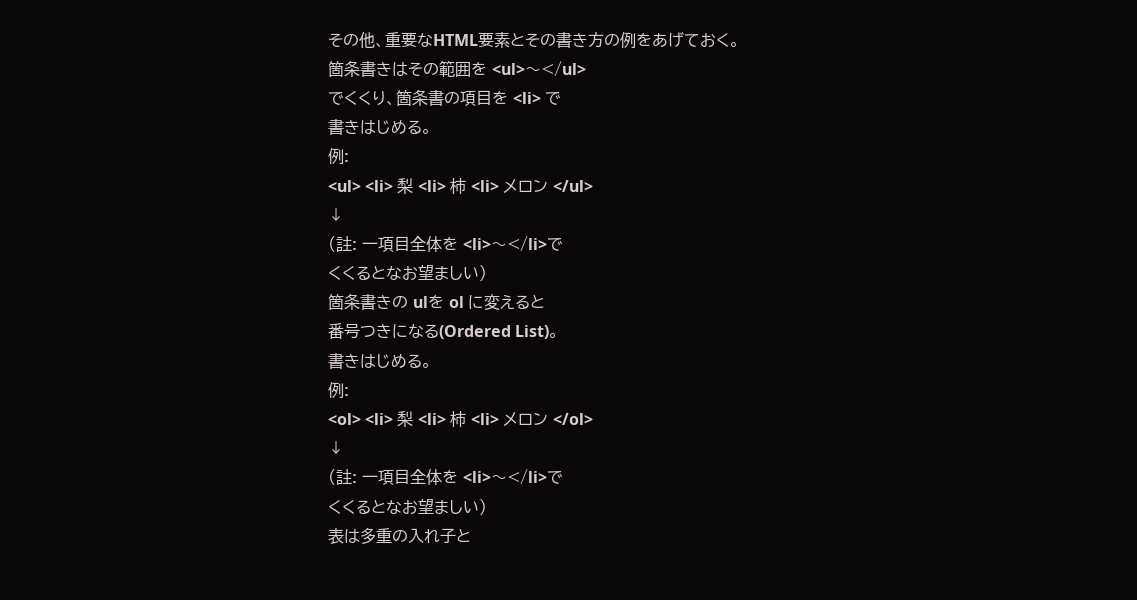その他、重要なHTML要素とその書き方の例をあげておく。
箇条書きはその範囲を <ul>〜</ul>
でくくり、箇条書の項目を <li> で
書きはじめる。
例:
<ul> <li> 梨 <li> 柿 <li> メロン </ul>
↓
(註: 一項目全体を <li>〜</li>で
くくるとなお望ましい)
箇条書きの ulを ol に変えると
番号つきになる(Ordered List)。
書きはじめる。
例:
<ol> <li> 梨 <li> 柿 <li> メロン </ol>
↓
(註: 一項目全体を <li>〜</li>で
くくるとなお望ましい)
表は多重の入れ子と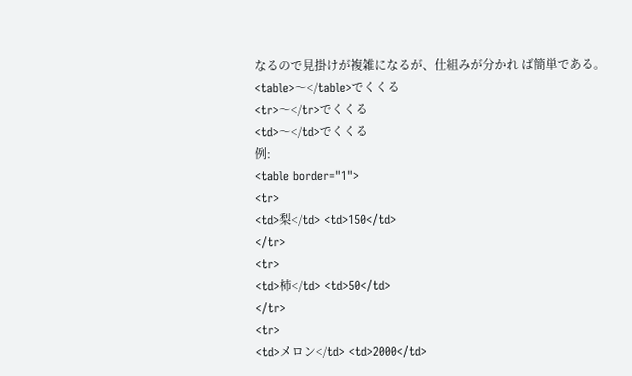なるので見掛けが複雑になるが、仕組みが分かれ ば簡単である。
<table>〜</table>でくくる
<tr>〜</tr>でくくる
<td>〜</td>でくくる
例:
<table border="1">
<tr>
<td>梨</td> <td>150</td>
</tr>
<tr>
<td>柿</td> <td>50</td>
</tr>
<tr>
<td>メロン</td> <td>2000</td>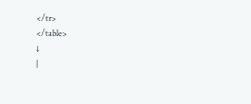</tr>
</table>
↓
|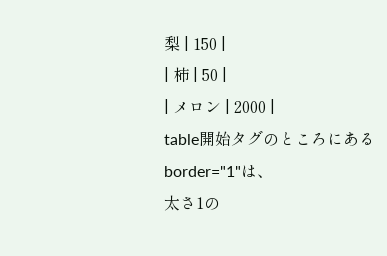梨 | 150 |
| 柿 | 50 |
| メロン | 2000 |
table開始タグのところにある
border="1"は、
太さ1の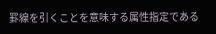罫線を引くことを意味する属性指定である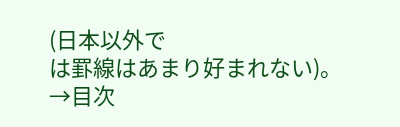(日本以外で
は罫線はあまり好まれない)。
→目次